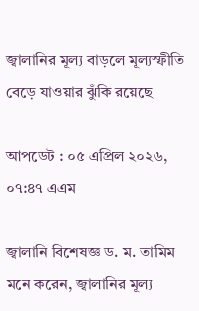জ্বালানির মূল্য বাড়লে মূল্যস্ফীতি বেড়ে যাওয়ার ঝুঁকি রয়েছে

আপডেট : ০৫ এপ্রিল ২০২৬, ০৭:৪৭ এএম

জ্বালানি বিশেষজ্ঞ ড. ম. তামিম মনে করেন, জ্বালানির মূল্য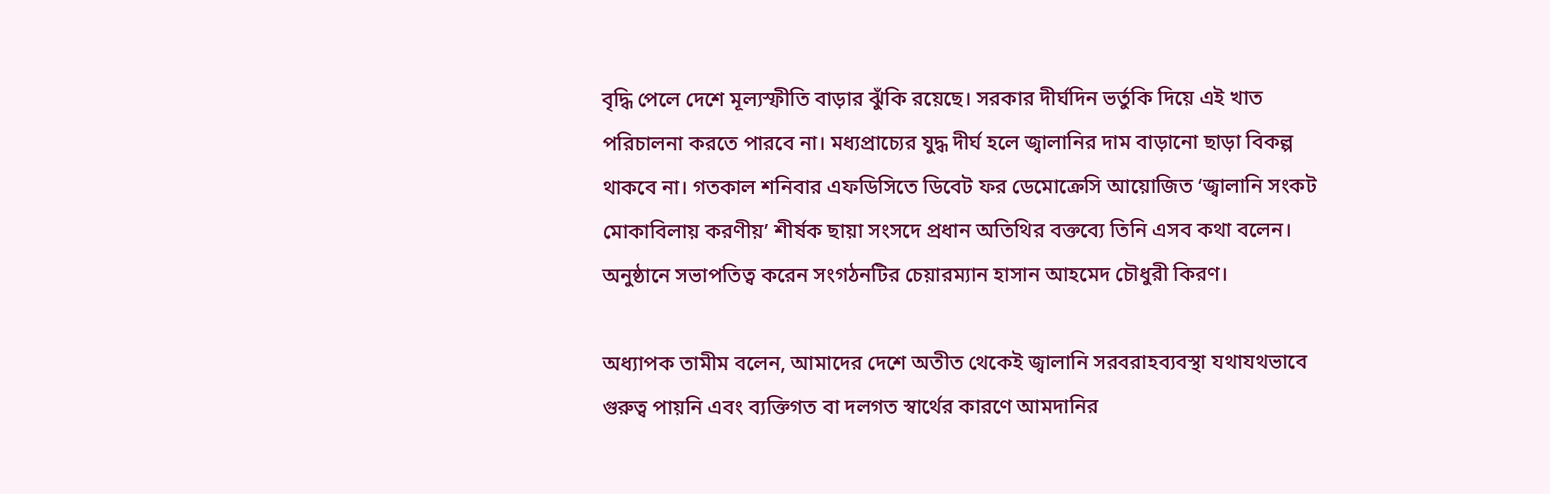বৃদ্ধি পেলে দেশে মূল্যস্ফীতি বাড়ার ঝুঁকি রয়েছে। সরকার দীর্ঘদিন ভর্তুকি দিয়ে এই খাত পরিচালনা করতে পারবে না। মধ্যপ্রাচ্যের যুদ্ধ দীর্ঘ হলে জ্বালানির দাম বাড়ানো ছাড়া বিকল্প থাকবে না। গতকাল শনিবার এফডিসিতে ডিবেট ফর ডেমোক্রেসি আয়োজিত ‘জ্বালানি সংকট মোকাবিলায় করণীয়’ শীর্ষক ছায়া সংসদে প্রধান অতিথির বক্তব্যে তিনি এসব কথা বলেন। অনুষ্ঠানে সভাপতিত্ব করেন সংগঠনটির চেয়ারম্যান হাসান আহমেদ চৌধুরী কিরণ।

অধ্যাপক তামীম বলেন, আমাদের দেশে অতীত থেকেই জ্বালানি সরবরাহব্যবস্থা যথাযথভাবে গুরুত্ব পায়নি এবং ব্যক্তিগত বা দলগত স্বার্থের কারণে আমদানির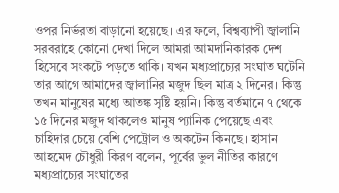ওপর নির্ভরতা বাড়ানো হয়েছে। এর ফলে, বিশ্বব্যাপী জ্বালানি সরবরাহে কোনো দেখা দিলে আমরা আমদানিকারক দেশ হিসেবে সংকটে পড়তে থাকি। যখন মধ্যপ্রাচ্যের সংঘাত ঘটেনি তার আগে আমাদের জ্বালানির মজুদ ছিল মাত্র ২ দিনের। কিন্তু তখন মানুষের মধ্যে আতঙ্ক সৃষ্টি হয়নি। কিন্তু বর্তমানে ৭ থেকে ১৫ দিনের মজুদ থাকলেও মানুষ প্যানিক পেয়েছে এবং চাহিদার চেয়ে বেশি পেট্রোল ও অকটেন কিনছে। হাসান আহমেদ চৌধুরী কিরণ বলেন, পূর্বের ভুল নীতির কারণে মধ্যপ্রাচ্যের সংঘাতের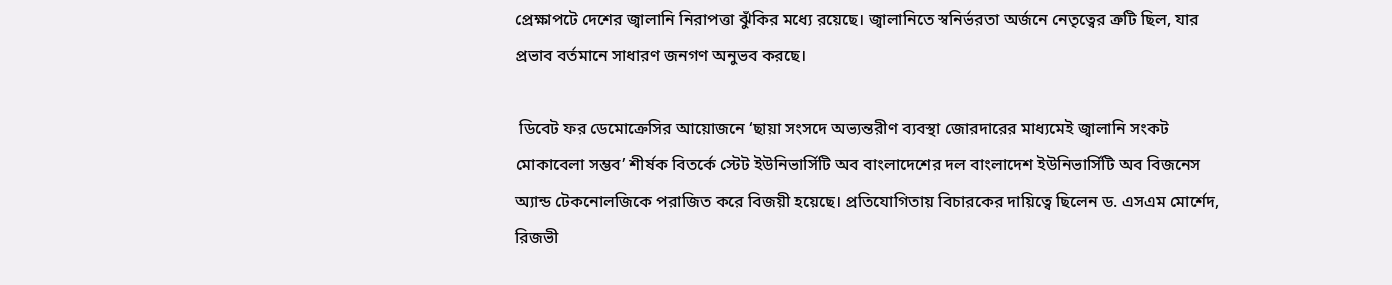প্রেক্ষাপটে দেশের জ্বালানি নিরাপত্তা ঝুঁকির মধ্যে রয়েছে। জ্বালানিতে স্বনির্ভরতা অর্জনে নেতৃত্বের ত্রুটি ছিল, যার প্রভাব বর্তমানে সাধারণ জনগণ অনুভব করছে।

 ডিবেট ফর ডেমোক্রেসির আয়োজনে ‘ছায়া সংসদে অভ্যন্তরীণ ব্যবস্থা জোরদারের মাধ্যমেই জ্বালানি সংকট মোকাবেলা সম্ভব’ শীর্ষক বিতর্কে স্টেট ইউনিভার্সিটি অব বাংলাদেশের দল বাংলাদেশ ইউনিভার্সিটি অব বিজনেস অ্যান্ড টেকনোলজিকে পরাজিত করে বিজয়ী হয়েছে। প্রতিযোগিতায় বিচারকের দায়িত্বে ছিলেন ড. এসএম মোর্শেদ, রিজভী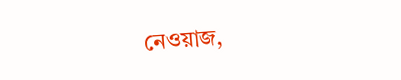নেওয়াজ,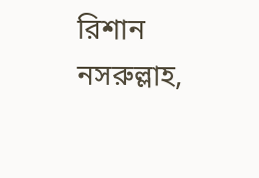রিশান নসরুল্লাহ,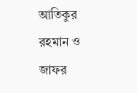আতিকুর রহমান ও জাফর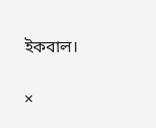ইকবাল।

×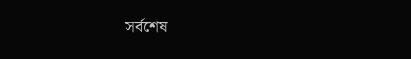সর্বশেষ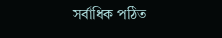সর্বাধিক পঠিত